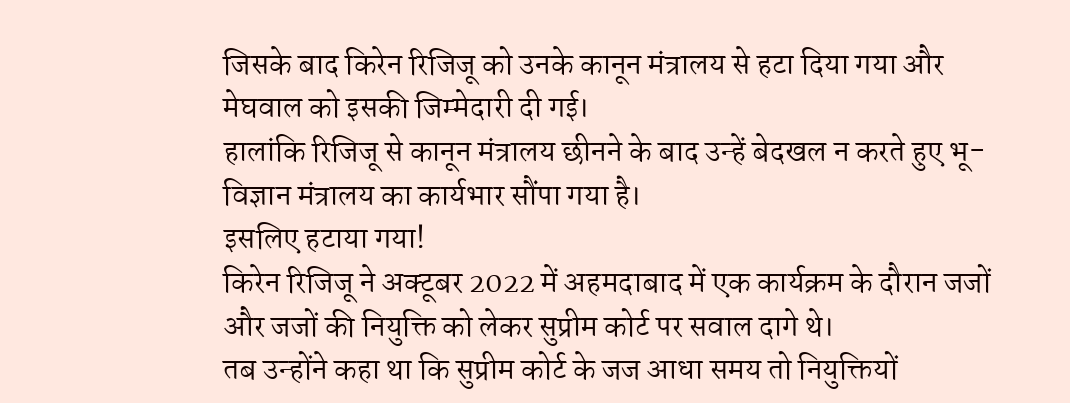जिसके बाद किरेन रिजिजू को उनके कानून मंत्रालय से हटा दिया गया और मेघवाल को इसकी जिम्मेदारी दी गई।
हालांकि रिजिजू से कानून मंत्रालय छीनने के बाद उन्हें बेदखल न करते हुए भू-विज्ञान मंत्रालय का कार्यभार सौंपा गया है।
इसलिए हटाया गया!
किरेन रिजिजू ने अक्टूबर 2022 में अहमदाबाद में एक कार्यक्रम के दौरान जजों और जजों की नियुक्ति को लेकर सुप्रीम कोर्ट पर सवाल दागे थे।
तब उन्होंने कहा था कि सुप्रीम कोर्ट के जज आधा समय तो नियुक्तियों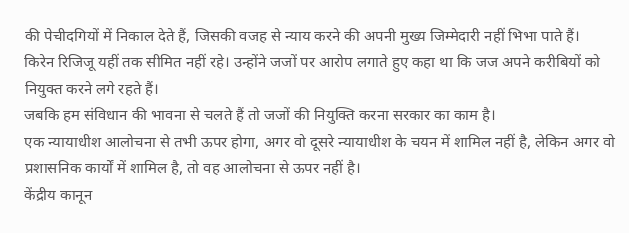की पेचीदगियों में निकाल देते हैं, जिसकी वजह से न्याय करने की अपनी मुख्य जिम्मेदारी नहीं भिभा पाते हैं।
किरेन रिजिजू यहीं तक सीमित नहीं रहे। उन्होंने जजों पर आरोप लगाते हुए कहा था कि जज अपने करीबियों को नियुक्त करने लगे रहते हैं।
जबकि हम संविधान की भावना से चलते हैं तो जजों की नियुक्ति करना सरकार का काम है।
एक न्यायाधीश आलोचना से तभी ऊपर होगा, अगर वो दूसरे न्यायाधीश के चयन में शामिल नहीं है, लेकिन अगर वो प्रशासनिक कार्यों में शामिल है, तो वह आलोचना से ऊपर नहीं है।
केंद्रीय कानून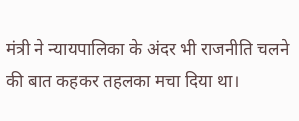मंत्री ने न्यायपालिका के अंदर भी राजनीति चलने की बात कहकर तहलका मचा दिया था।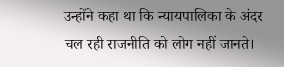उन्होंने कहा था कि न्यायपालिका के अंदर चल रही राजनीति को लोग नहीं जानते।